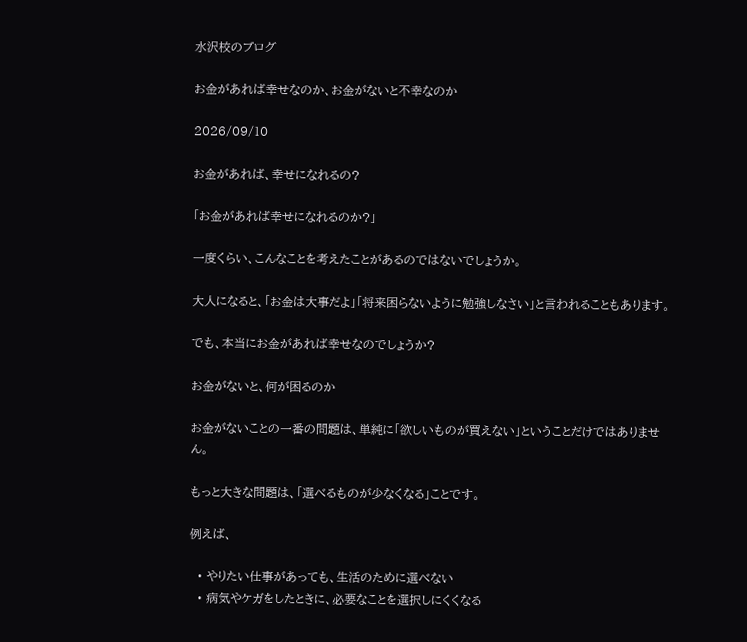水沢校のブログ

お金があれば幸せなのか、お金がないと不幸なのか

2026/09/10

お金があれば、幸せになれるの?

「お金があれば幸せになれるのか?」

一度くらい、こんなことを考えたことがあるのではないでしょうか。

大人になると、「お金は大事だよ」「将来困らないように勉強しなさい」と言われることもあります。

でも、本当にお金があれば幸せなのでしょうか?

お金がないと、何が困るのか

お金がないことの一番の問題は、単純に「欲しいものが買えない」ということだけではありません。

もっと大きな問題は、「選べるものが少なくなる」ことです。

例えば、

  • やりたい仕事があっても、生活のために選べない
  • 病気やケガをしたときに、必要なことを選択しにくくなる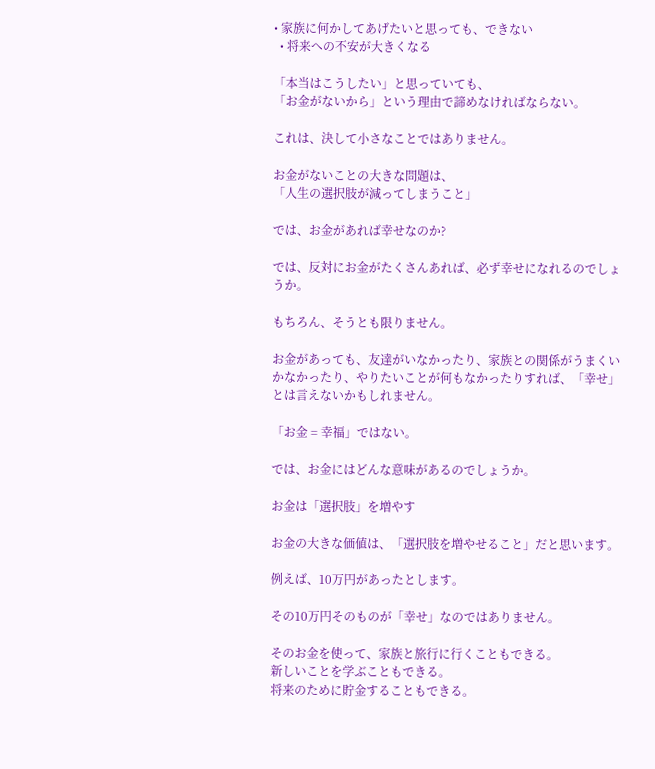• 家族に何かしてあげたいと思っても、できない
  • 将来への不安が大きくなる

「本当はこうしたい」と思っていても、
「お金がないから」という理由で諦めなければならない。

これは、決して小さなことではありません。

お金がないことの大きな問題は、
「人生の選択肢が減ってしまうこと」

では、お金があれば幸せなのか?

では、反対にお金がたくさんあれば、必ず幸せになれるのでしょうか。

もちろん、そうとも限りません。

お金があっても、友達がいなかったり、家族との関係がうまくいかなかったり、やりたいことが何もなかったりすれば、「幸せ」とは言えないかもしれません。

「お金 = 幸福」ではない。

では、お金にはどんな意味があるのでしょうか。

お金は「選択肢」を増やす

お金の大きな価値は、「選択肢を増やせること」だと思います。

例えば、10万円があったとします。

その10万円そのものが「幸せ」なのではありません。

そのお金を使って、家族と旅行に行くこともできる。
新しいことを学ぶこともできる。
将来のために貯金することもできる。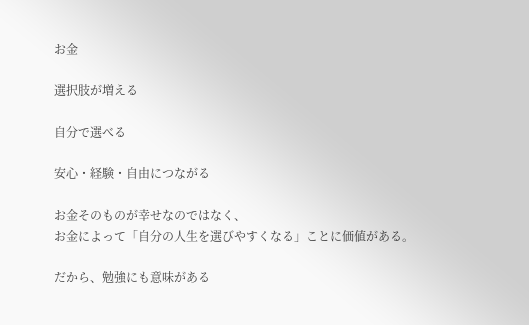お金

選択肢が増える

自分で選べる

安心・経験・自由につながる

お金そのものが幸せなのではなく、
お金によって「自分の人生を選びやすくなる」ことに価値がある。

だから、勉強にも意味がある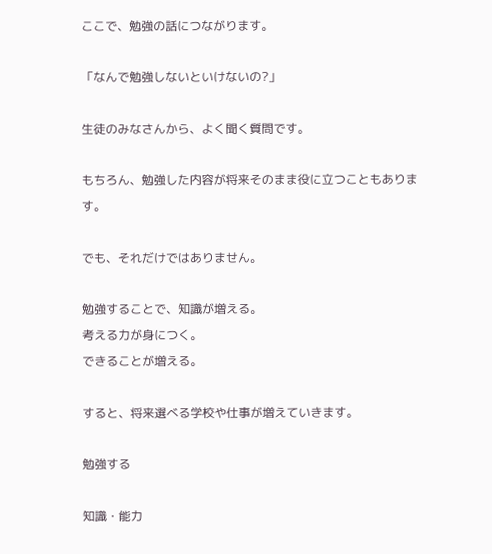ここで、勉強の話につながります。

「なんで勉強しないといけないの?」

生徒のみなさんから、よく聞く質問です。

もちろん、勉強した内容が将来そのまま役に立つこともあります。

でも、それだけではありません。

勉強することで、知識が増える。
考える力が身につく。
できることが増える。

すると、将来選べる学校や仕事が増えていきます。

勉強する

知識・能力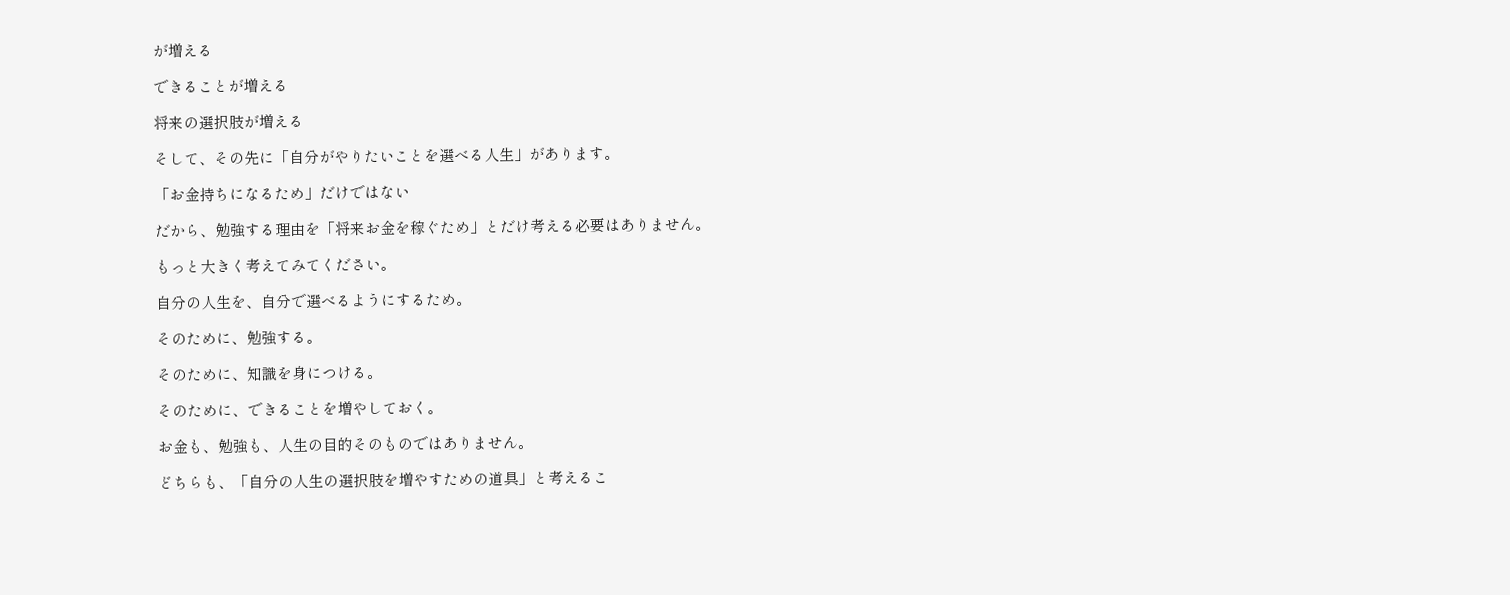が増える

できることが増える

将来の選択肢が増える

そして、その先に「自分がやりたいことを選べる人生」があります。

「お金持ちになるため」だけではない

だから、勉強する理由を「将来お金を稼ぐため」とだけ考える必要はありません。

もっと大きく考えてみてください。

自分の人生を、自分で選べるようにするため。

そのために、勉強する。

そのために、知識を身につける。

そのために、できることを増やしておく。

お金も、勉強も、人生の目的そのものではありません。

どちらも、「自分の人生の選択肢を増やすための道具」と考えるこ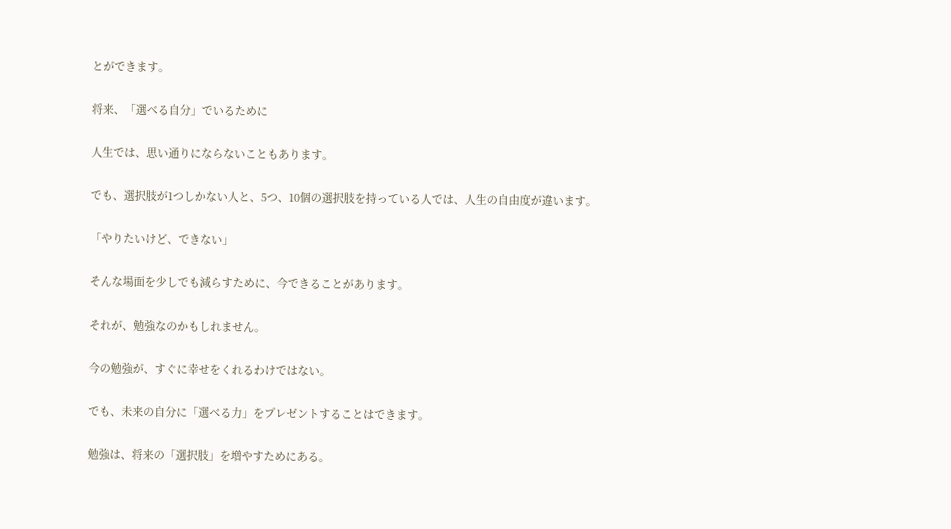とができます。

将来、「選べる自分」でいるために

人生では、思い通りにならないこともあります。

でも、選択肢が1つしかない人と、5つ、10個の選択肢を持っている人では、人生の自由度が違います。

「やりたいけど、できない」

そんな場面を少しでも減らすために、今できることがあります。

それが、勉強なのかもしれません。

今の勉強が、すぐに幸せをくれるわけではない。

でも、未来の自分に「選べる力」をプレゼントすることはできます。

勉強は、将来の「選択肢」を増やすためにある。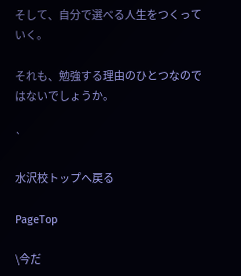そして、自分で選べる人生をつくっていく。

それも、勉強する理由のひとつなのではないでしょうか。

`

水沢校トップへ戻る

PageTop

\今だ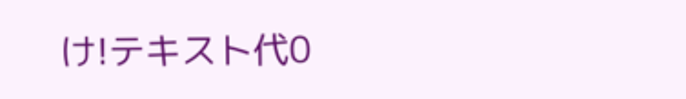け!テキスト代0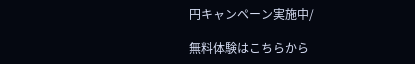円キャンペーン実施中/

無料体験はこちらから